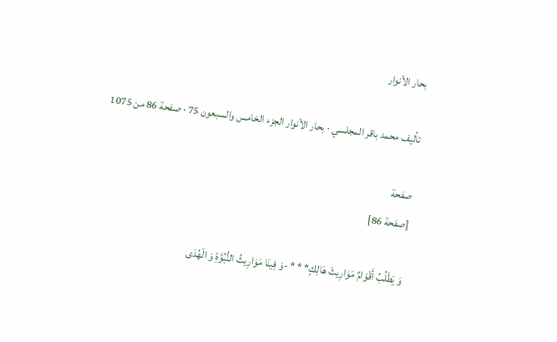بحار الأنوار

تأليف محمد باقر المجلسي · بحار الأنوار الجزء الخامس والسبعون 75 · صفحة 86 من 1075

صفحة
[صفحة 86]

وَ يَطْلُبُ أَقْوَامٌ مَوَارِيثَ هَالِكٍ* * * -وَ فِينَا مَوَارِيثُ النُّبُوَّةِ وَ الْهُدَى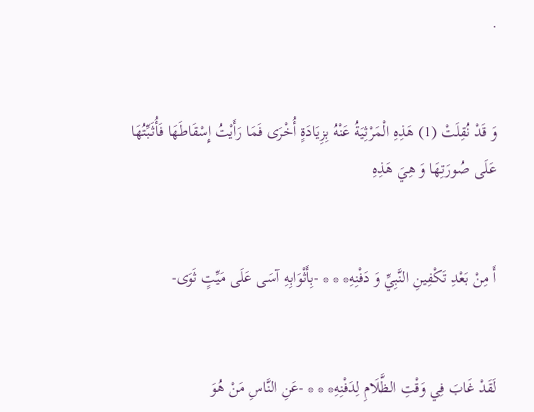.


وَ قَدْ نُقِلَتْ (1) هَذِهِ الْمَرْثِيَةُ عَنْهُ بِزِيَادَةٍ أُخْرَى فَمَا رَأَيْتُ إِسْقَاطَهَا فَأُثَبِّتُهَا عَلَى صُورَتِهَا وَ هِيَ هَذِهِ


أَ مِنْ بَعْدِ تَكْفِينِ النَّبِيِّ وَ دَفْنِهِ* * * -بِأَثْوَابِهِ آسَى عَلَى مَيِّتٍ ثَوَى-


لَقَدْ غَابَ فِي وَقْتِ الظَّلَامِ لِدَفْنِهِ* * * -عَنِ النَّاسِ مَنْ هُوَ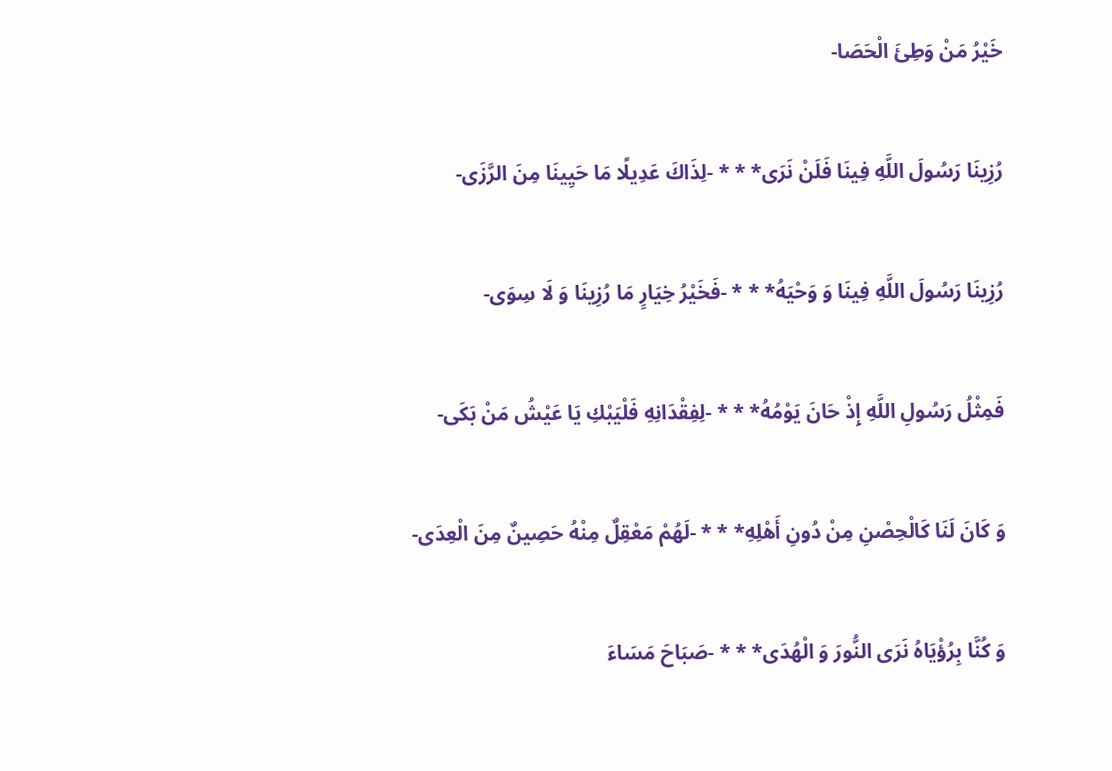خَيْرُ مَنْ وَطِئَ الْحَصَا-


رُزِينَا رَسُولَ اللَّهِ فِينَا فَلَنْ نَرَى* * * -لِذَاكَ عَدِيلًا مَا حَيِينَا مِنَ الرَّزَى-


رُزِينَا رَسُولَ اللَّهِ فِينَا وَ وَحْيَهُ* * * -فَخَيْرُ خِيَارٍ مَا رُزِينَا وَ لَا سِوَى-


فَمِثْلُ رَسُولِ اللَّهِ إِذْ حَانَ يَوْمُهُ* * * -لِفِقْدَانِهِ فَلْيَبْكِ يَا عَيْشُ مَنْ بَكَى-


وَ كَانَ لَنَا كَالْحِصْنِ مِنْ دُونِ أَهْلِهِ* * * -لَهُمْ مَعْقِلٌ مِنْهُ حَصِينٌ مِنَ الْعِدَى-


وَ كُنَّا بِرُؤْيَاهُ نَرَى النُّورَ وَ الْهُدَى* * * -صَبَاحَ مَسَاءَ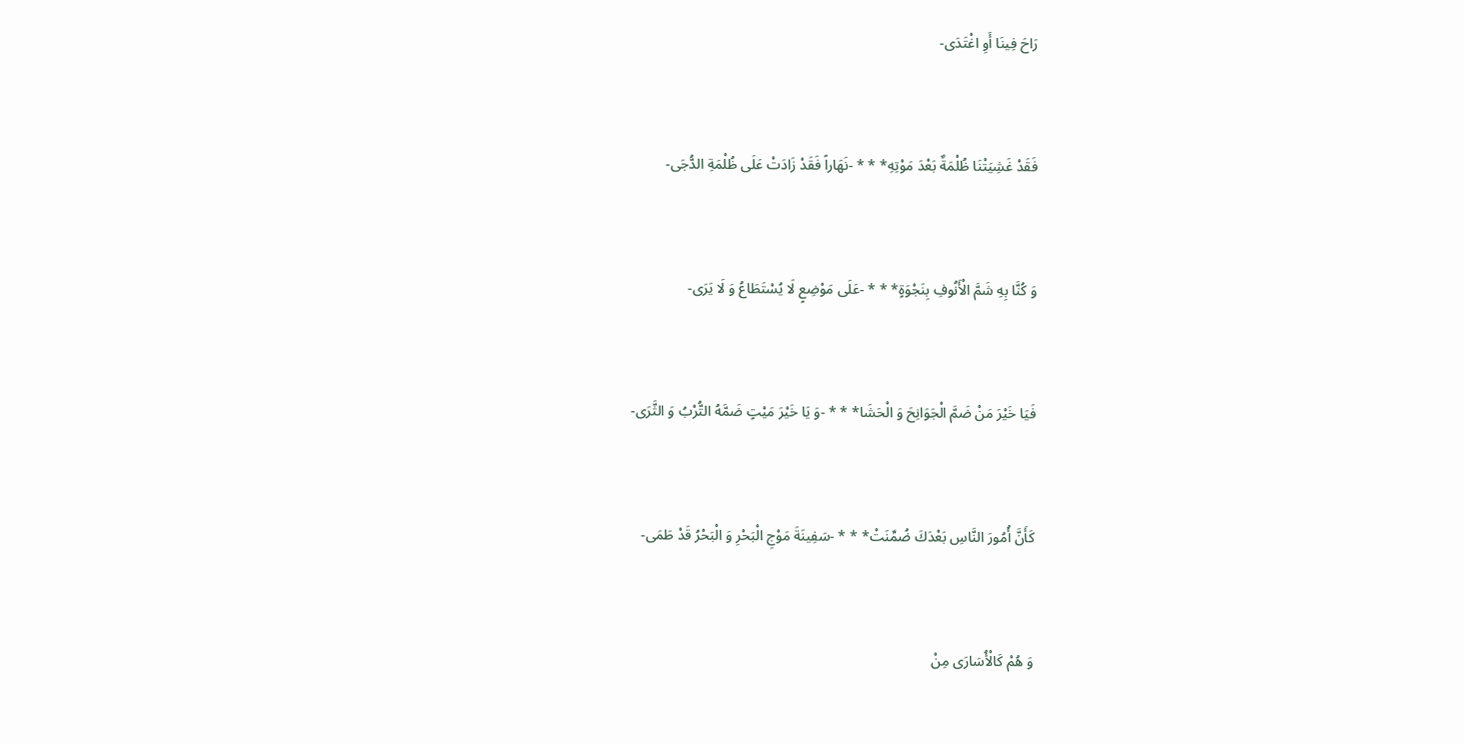رَاحَ فِينَا أَوِ اغْتَدَى-


فَقَدْ غَشِيَتْنَا ظُلْمَةٌ بَعْدَ مَوْتِهِ* * * -نَهَاراً فَقَدْ زَادَتْ عَلَى ظُلْمَةِ الدُّجَى-


وَ كُنَّا بِهِ شَمَّ الْأَنُوفِ بِنَجْوَةٍ* * * -عَلَى مَوْضِعٍ لَا يُسْتَطَاعُ وَ لَا يَرَى-


فَيَا خَيْرَ مَنْ ضَمَّ الْجَوَانِحَ وَ الْحَشَا* * * -وَ يَا خَيْرَ مَيْتٍ ضَمَّهُ التُّرْبُ وَ الثَّرَى-


كَأَنَّ أُمُورَ النَّاسِ بَعْدَكَ ضُمِّنَتْ* * * -سَفِينَةَ مَوْجِ الْبَحْرِ وَ الْبَحْرُ قَدْ طَمَى-


وَ هُمْ كَالْأُسَارَى مِنْ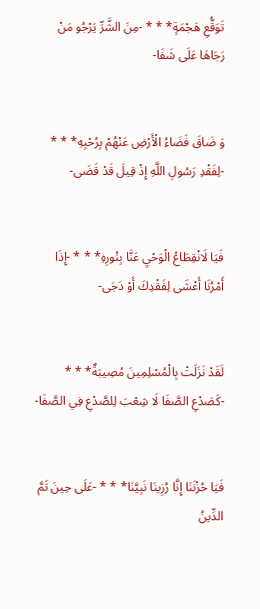تَوَقُّعِ هَجْمَةٍ* * * -مِنَ الشَّرِّ يَرْجُو مَنْ رَجَاهَا عَلَى شَفَا-


وَ ضَاقَ فَضَاءُ الْأَرْضِ عَنْهُمْ بِرُحْبِهِ* * * -لِفَقْدِ رَسُولِ اللَّهِ إِذْ قِيلَ قَدْ قَضَى-


فَيَا لَانْقِطَاعُ الْوَحْيِ عَنَّا بِنُورِهِ* * * -إِذَا أَمْرُنَا أَعْشَى لِفَقْدِكَ أَوْ دَجَى-


لَقَدْ نَزَلَتْ بِالْمُسْلِمِينَ مُصِيبَةٌ* * * -كَصَدْعِ الصَّفَا لَا شِعْبَ لِلصَّدْعِ فِي الصَّفَا-


فَيَا حُزْنَنَا إِنَّا رُزِينَا نَبِيَّنَا* * * -عَلَى حِينَ تَمَّ الدِّينُ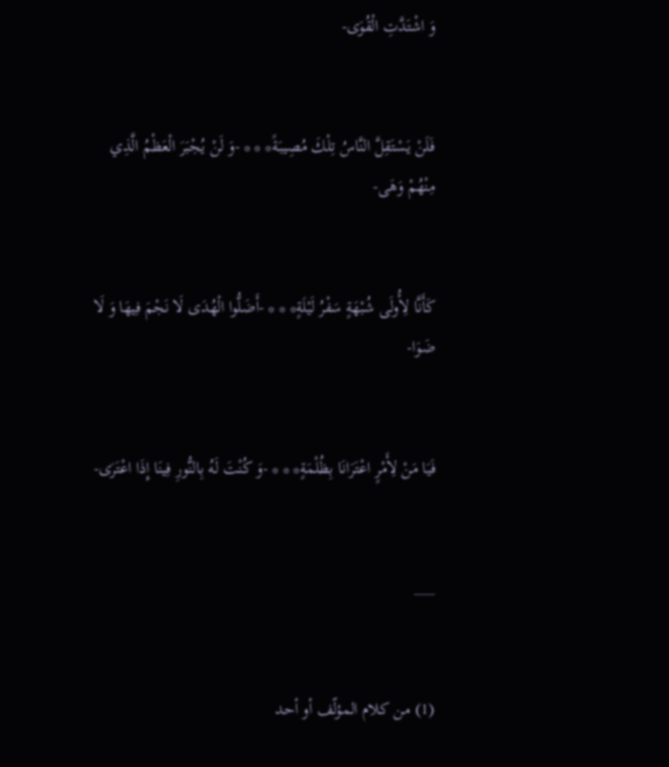وَ اشْتَدَّتِ الْقُوَى-


فَلَنْ يَسْتَقِلَّ النَّاسُ تِلْكَ مُصِيبَةً* * * -وَ لَنْ يُجْبَرَ الْعَظْمُ الَّذِي مِنْهُمْ وَهَى-


كَأَنَّا لِأُولَى شُبْهَةٍ سَفْرُ لَيْلَةٍ* * * -أَضَلُّوا الْهُدَى لَا نَجْمَ فِيهَا وَ لَا ضَوَا-


فَيَا مَنْ لِأَمْرٍ اعْتَرَانَا بِظُلْمَةٍ* * * -وَ كُنْتَ لَهُ بِالنُّورِ فِينَا إِذَا اعْتَرَى-


___


(1) من كلام المؤلّف أو أحد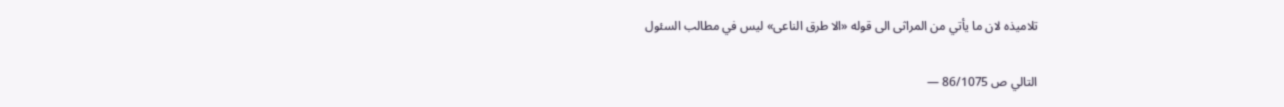تلاميذه لان ما يأتي من المراثى الى قوله «الا طرق الناعى» ليس في مطالب السئول

التالي ص 86/1075 —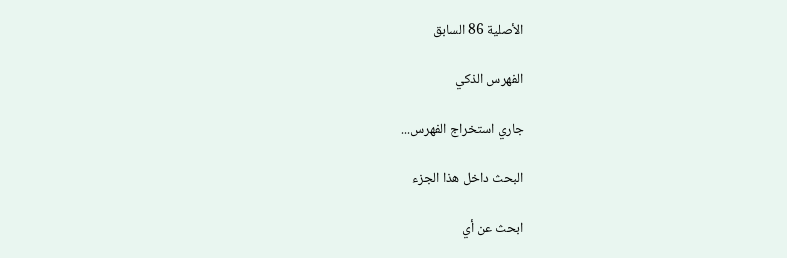الأصلية 86 السابق

الفهرس الذكي

جاري استخراج الفهرس...

البحث داخل هذا الجزء

ابحث عن أي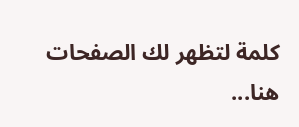كلمة لتظهر لك الصفحات هنا...